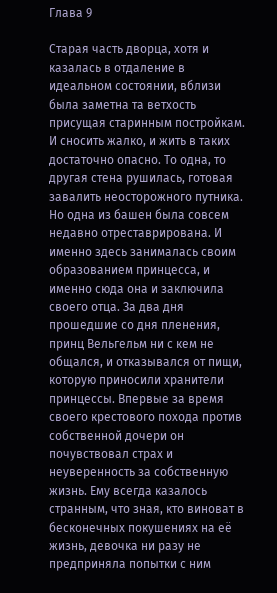Глава 9

Старая часть дворца, хотя и казалась в отдаление в идеальном состоянии, вблизи была заметна та ветхость присущая старинным постройкам. И сносить жалко, и жить в таких достаточно опасно. То одна, то другая стена рушилась, готовая завалить неосторожного путника. Но одна из башен была совсем недавно отреставрирована. И именно здесь занималась своим образованием принцесса, и именно сюда она и заключила своего отца. За два дня прошедшие со дня пленения, принц Вельгельм ни с кем не общался, и отказывался от пищи, которую приносили хранители принцессы. Впервые за время своего крестового похода против собственной дочери он почувствовал страх и неуверенность за собственную жизнь. Ему всегда казалось странным, что зная, кто виноват в бесконечных покушениях на её жизнь, девочка ни разу не предприняла попытки с ним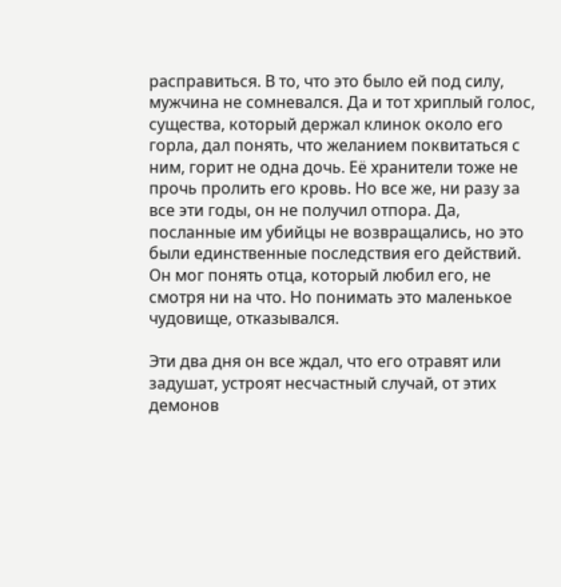расправиться. В то, что это было ей под силу, мужчина не сомневался. Да и тот хриплый голос, существа, который держал клинок около его горла, дал понять, что желанием поквитаться с ним, горит не одна дочь. Её хранители тоже не прочь пролить его кровь. Но все же, ни разу за все эти годы, он не получил отпора. Да, посланные им убийцы не возвращались, но это были единственные последствия его действий. Он мог понять отца, который любил его, не смотря ни на что. Но понимать это маленькое чудовище, отказывался.

Эти два дня он все ждал, что его отравят или задушат, устроят несчастный случай, от этих демонов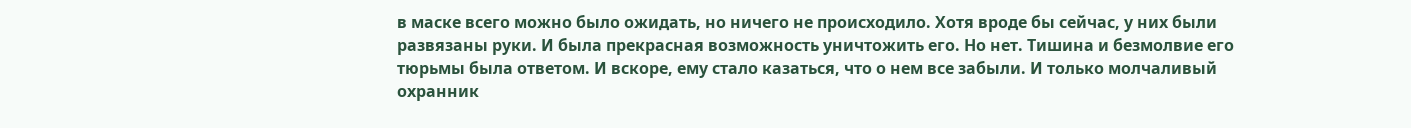в маске всего можно было ожидать, но ничего не происходило. Хотя вроде бы сейчас, у них были развязаны руки. И была прекрасная возможность уничтожить его. Но нет. Тишина и безмолвие его тюрьмы была ответом. И вскоре, ему стало казаться, что о нем все забыли. И только молчаливый охранник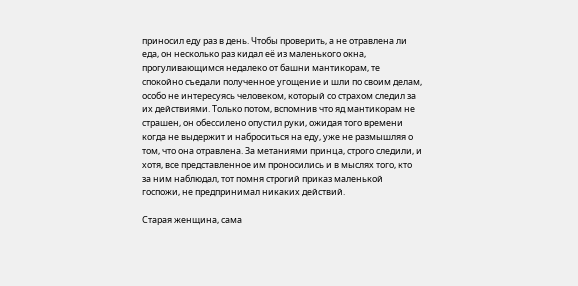приносил еду раз в день. Чтобы проверить, а не отравлена ли еда, он несколько раз кидал её из маленького окна, прогуливающимся недалеко от башни мантикорам, те спокойно съедали полученное угощение и шли по своим делам, особо не интересуясь человеком, который со страхом следил за их действиями. Только потом, вспомнив что яд мантикорам не страшен, он обессилено опустил руки, ожидая того времени когда не выдержит и наброситься на еду, уже не размышляя о том, что она отравлена. За метаниями принца, строго следили, и хотя, все представленное им проносились и в мыслях того, кто за ним наблюдал, тот помня строгий приказ маленькой госпожи, не предпринимал никаких действий.

Старая женщина, сама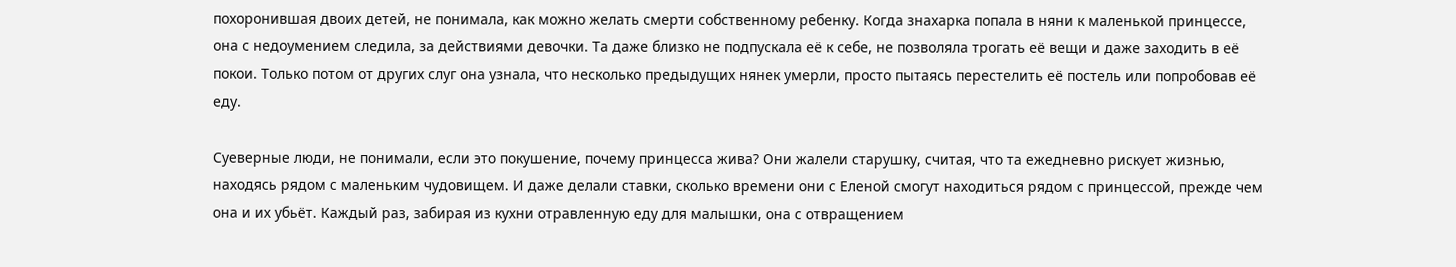похоронившая двоих детей, не понимала, как можно желать смерти собственному ребенку. Когда знахарка попала в няни к маленькой принцессе, она с недоумением следила, за действиями девочки. Та даже близко не подпускала её к себе, не позволяла трогать её вещи и даже заходить в её покои. Только потом от других слуг она узнала, что несколько предыдущих нянек умерли, просто пытаясь перестелить её постель или попробовав её еду.

Суеверные люди, не понимали, если это покушение, почему принцесса жива? Они жалели старушку, считая, что та ежедневно рискует жизнью, находясь рядом с маленьким чудовищем. И даже делали ставки, сколько времени они с Еленой смогут находиться рядом с принцессой, прежде чем она и их убьёт. Каждый раз, забирая из кухни отравленную еду для малышки, она с отвращением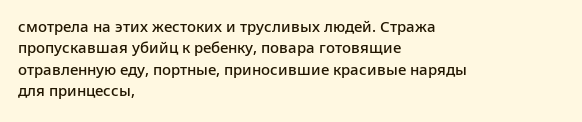смотрела на этих жестоких и трусливых людей. Стража пропускавшая убийц к ребенку, повара готовящие отравленную еду, портные, приносившие красивые наряды для принцессы,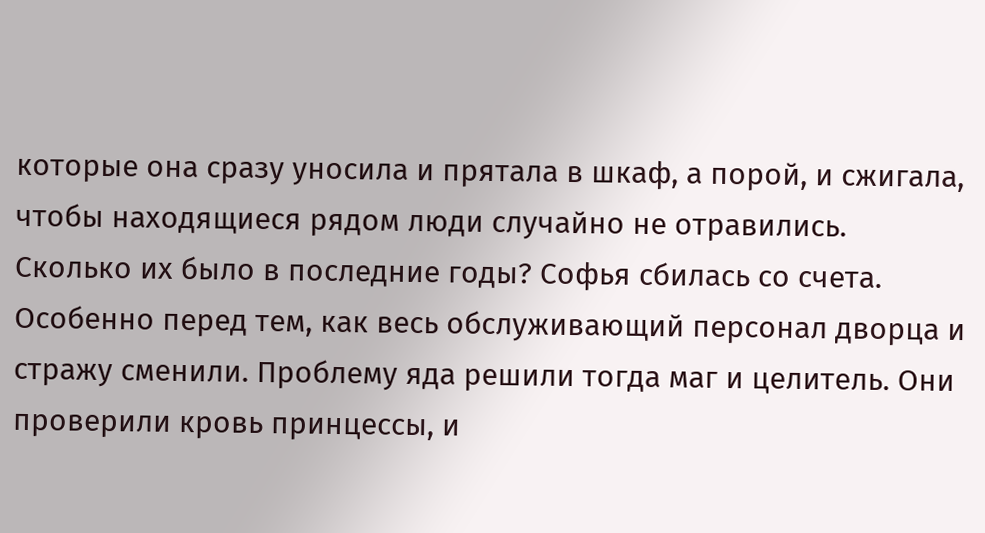которые она сразу уносила и прятала в шкаф, а порой, и сжигала, чтобы находящиеся рядом люди случайно не отравились. Сколько их было в последние годы? Софья сбилась со счета. Особенно перед тем, как весь обслуживающий персонал дворца и стражу сменили. Проблему яда решили тогда маг и целитель. Они проверили кровь принцессы, и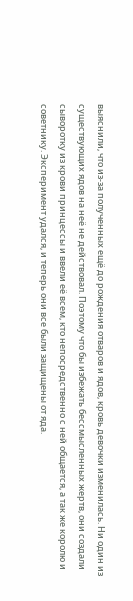выяснили, что из-за полученных ещё до рождения отваров и ядов, кровь девочки изменилась. Ни один из существующих ядов на неё не действовал. Поэтому что бы избежать бессмысленных жертв, они создали сыворотку из крови принцессы и ввели её всем, кто непосредственно с ней общается, а так же королю и советнику. Эксперимент удался, и теперь они все были защищены от яда.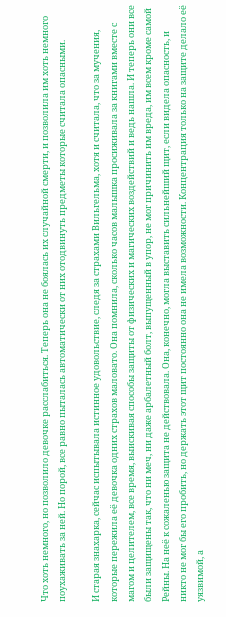Что хоть немного, но позволило девочке расслабиться. Теперь она не боялась их случайной смерти, и позволила им хоть немного поухаживать за ней. Но порой, все равно пыталась автоматически от них отодвинуть предметы которые считала опасными.

И старая знахарка, сейчас испытывала истинное удовольствие, следя за страхами Вильгельма, хотя и считала, что за мучения, которые пережила её девочка одних страхов маловато. Она помнила, сколько часов малышка просиживала за книгами вместе с магом и целителем, все время, выискивая способы защиты от физических и магических воздействий и ведь нашла. И теперь они все были защищены так, что ни меч, ни даже арбалетный болт, выпущенный в упор, не мог причинить им вреда, им всем кроме самой Рейны. На неё к сожаленью защита не действовала. Она, конечно, могла выставить сильнейший щит, если видела опасность, и никто не мог бы его пробить, но держать этот щит постоянно она не имела возможности. Концентрация только на защите делало её уязвимой, а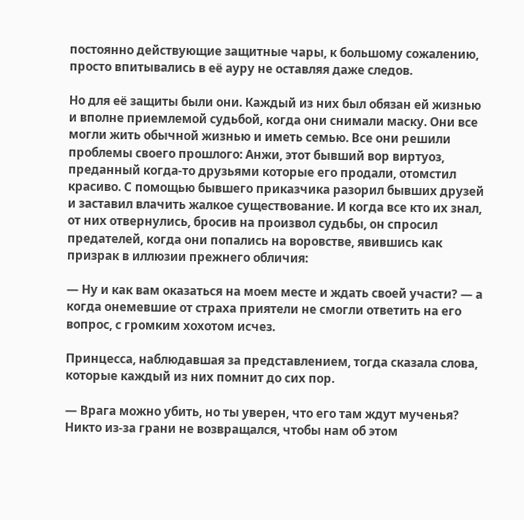постоянно действующие защитные чары, к большому сожалению, просто впитывались в её ауру не оставляя даже следов.

Но для её защиты были они. Каждый из них был обязан ей жизнью и вполне приемлемой судьбой, когда они снимали маску. Они все могли жить обычной жизнью и иметь семью. Все они решили проблемы своего прошлого: Анжи, этот бывший вор виртуоз, преданный когда-то друзьями которые его продали, отомстил красиво. С помощью бывшего приказчика разорил бывших друзей и заставил влачить жалкое существование. И когда все кто их знал, от них отвернулись, бросив на произвол судьбы, он спросил предателей, когда они попались на воровстве, явившись как призрак в иллюзии прежнего обличия:

— Ну и как вам оказаться на моем месте и ждать своей участи? — а когда онемевшие от страха приятели не смогли ответить на его вопрос, с громким хохотом исчез.

Принцесса, наблюдавшая за представлением, тогда сказала слова, которые каждый из них помнит до сих пор.

— Врага можно убить, но ты уверен, что его там ждут мученья? Никто из-за грани не возвращался, чтобы нам об этом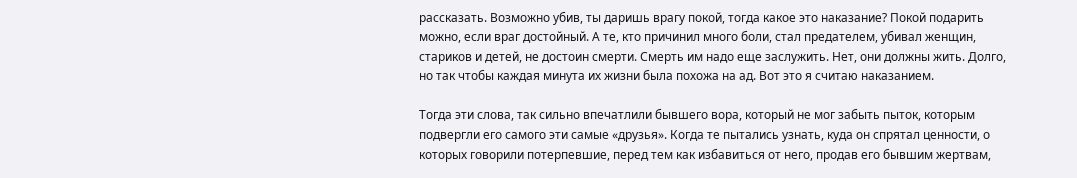рассказать. Возможно убив, ты даришь врагу покой, тогда какое это наказание? Покой подарить можно, если враг достойный. А те, кто причинил много боли, стал предателем, убивал женщин, стариков и детей, не достоин смерти. Смерть им надо еще заслужить. Нет, они должны жить. Долго, но так чтобы каждая минута их жизни была похожа на ад. Вот это я считаю наказанием.

Тогда эти слова, так сильно впечатлили бывшего вора, который не мог забыть пыток, которым подвергли его самого эти самые «друзья». Когда те пытались узнать, куда он спрятал ценности, о которых говорили потерпевшие, перед тем как избавиться от него, продав его бывшим жертвам,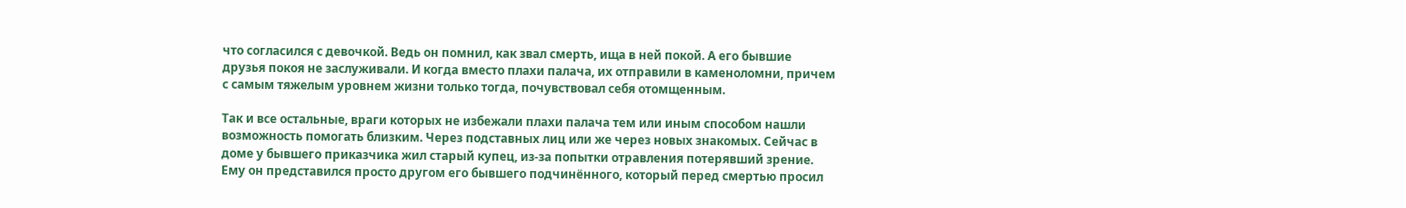что согласился с девочкой. Ведь он помнил, как звал смерть, ища в ней покой. А его бывшие друзья покоя не заслуживали. И когда вместо плахи палача, их отправили в каменоломни, причем с самым тяжелым уровнем жизни только тогда, почувствовал себя отомщенным.

Так и все остальные, враги которых не избежали плахи палача тем или иным способом нашли возможность помогать близким. Через подставных лиц или же через новых знакомых. Сейчас в доме у бывшего приказчика жил старый купец, из-за попытки отравления потерявший зрение. Ему он представился просто другом его бывшего подчинённого, который перед смертью просил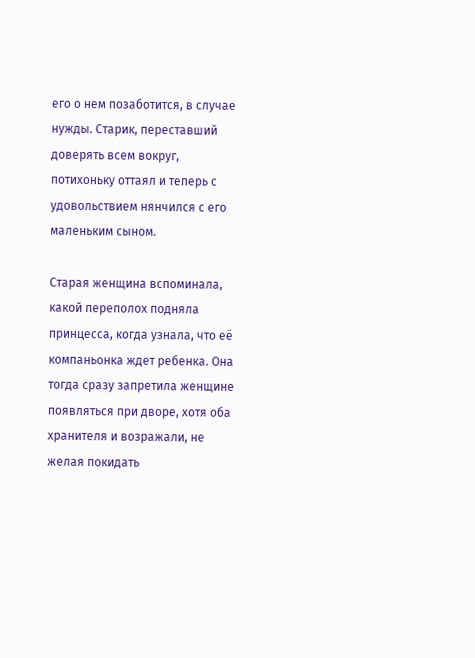его о нем позаботится, в случае нужды. Старик, переставший доверять всем вокруг, потихоньку оттаял и теперь с удовольствием нянчился с его маленьким сыном.

Старая женщина вспоминала, какой переполох подняла принцесса, когда узнала, что её компаньонка ждет ребенка. Она тогда сразу запретила женщине появляться при дворе, хотя оба хранителя и возражали, не желая покидать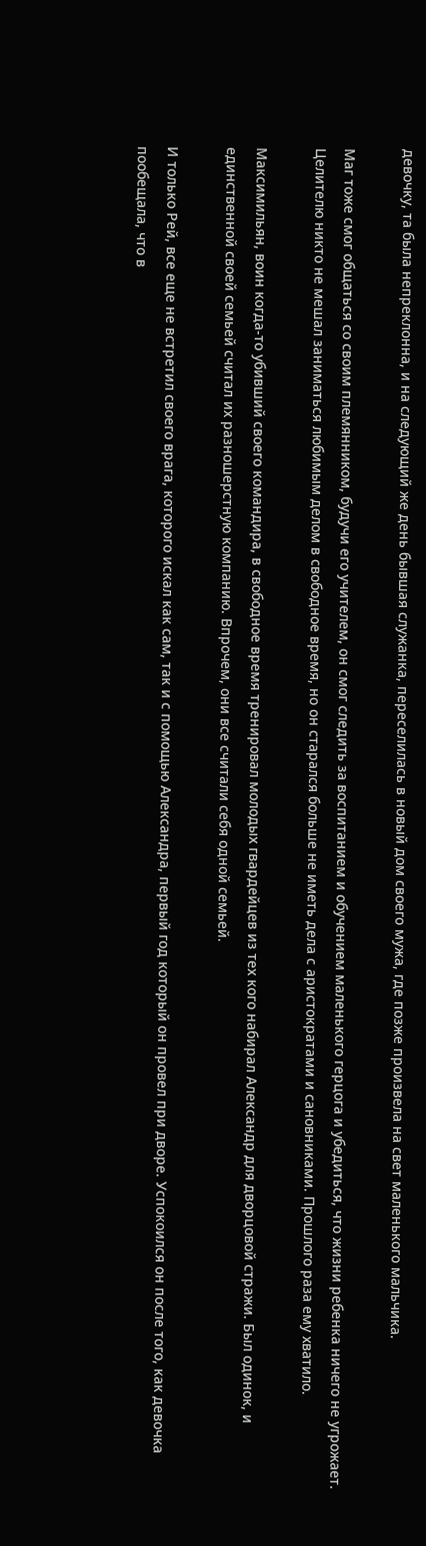девочку, та была непреклонна, и на следующий же день бывшая служанка, переселилась в новый дом своего мужа, где позже произвела на свет маленького мальчика.

Маг тоже смог общаться со своим племянником, будучи его учителем, он смог следить за воспитанием и обучением маленького герцога и убедиться, что жизни ребенка ничего не угрожает. Целителю никто не мешал заниматься любимым делом в свободное время, но он старался больше не иметь дела с аристократами и сановниками. Прошлого раза ему хватило.

Максимильян, воин когда-то убивший своего командира, в свободное время тренировал молодых гвардейцев из тех кого набирал Александр для дворцовой стражи. Был одинок, и единственной своей семьей считал их разношерстную компанию. Впрочем, они все считали себя одной семьей.

И только Рей, все еще не встретил своего врага, которого искал как сам, так и с помощью Александра, первый год который он провел при дворе. Успокоился он после того, как девочка пообещала, что в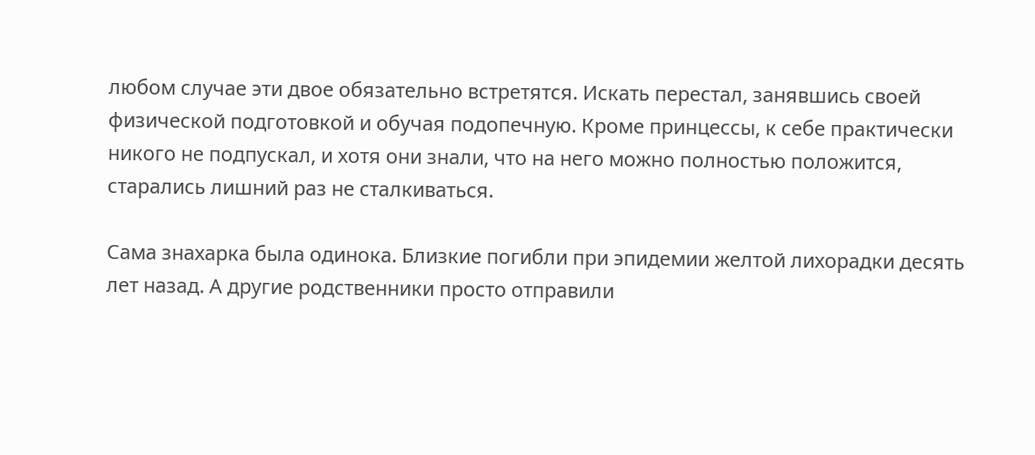любом случае эти двое обязательно встретятся. Искать перестал, занявшись своей физической подготовкой и обучая подопечную. Кроме принцессы, к себе практически никого не подпускал, и хотя они знали, что на него можно полностью положится, старались лишний раз не сталкиваться.

Сама знахарка была одинока. Близкие погибли при эпидемии желтой лихорадки десять лет назад. А другие родственники просто отправили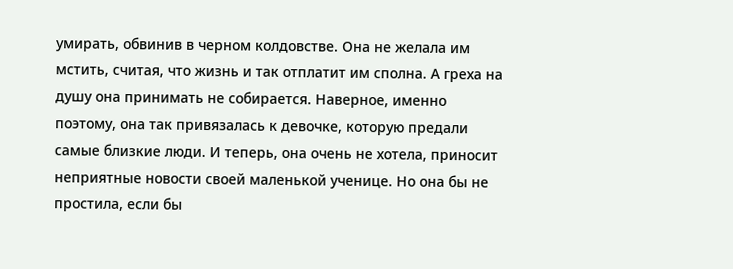умирать, обвинив в черном колдовстве. Она не желала им мстить, считая, что жизнь и так отплатит им сполна. А греха на душу она принимать не собирается. Наверное, именно поэтому, она так привязалась к девочке, которую предали самые близкие люди. И теперь, она очень не хотела, приносит неприятные новости своей маленькой ученице. Но она бы не простила, если бы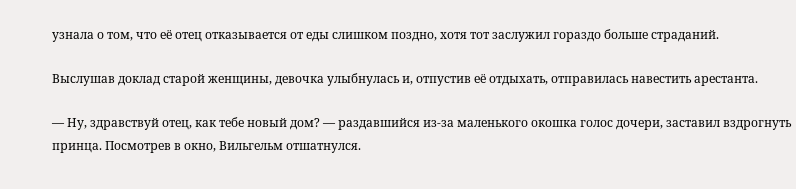узнала о том, что её отец отказывается от еды слишком поздно, хотя тот заслужил гораздо больше страданий.

Выслушав доклад старой женщины, девочка улыбнулась и, отпустив её отдыхать, отправилась навестить арестанта.

— Ну, здравствуй отец, как тебе новый дом? — раздавшийся из-за маленького окошка голос дочери, заставил вздрогнуть принца. Посмотрев в окно, Вильгельм отшатнулся.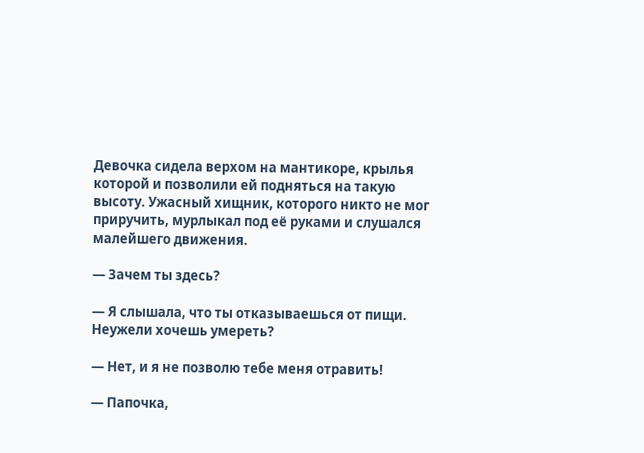Девочка сидела верхом на мантикоре, крылья которой и позволили ей подняться на такую высоту. Ужасный хищник, которого никто не мог приручить, мурлыкал под её руками и слушался малейшего движения.

— Зачем ты здесь?

— Я слышала, что ты отказываешься от пищи. Неужели хочешь умереть?

— Нет, и я не позволю тебе меня отравить!

— Папочка,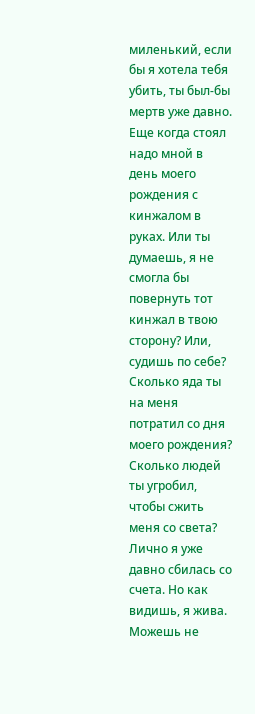миленький, если бы я хотела тебя убить, ты был-бы мертв уже давно. Еще когда стоял надо мной в день моего рождения с кинжалом в руках. Или ты думаешь, я не смогла бы повернуть тот кинжал в твою сторону? Или, судишь по себе? Сколько яда ты на меня потратил со дня моего рождения? Сколько людей ты угробил, чтобы сжить меня со света? Лично я уже давно сбилась со счета. Но как видишь, я жива. Можешь не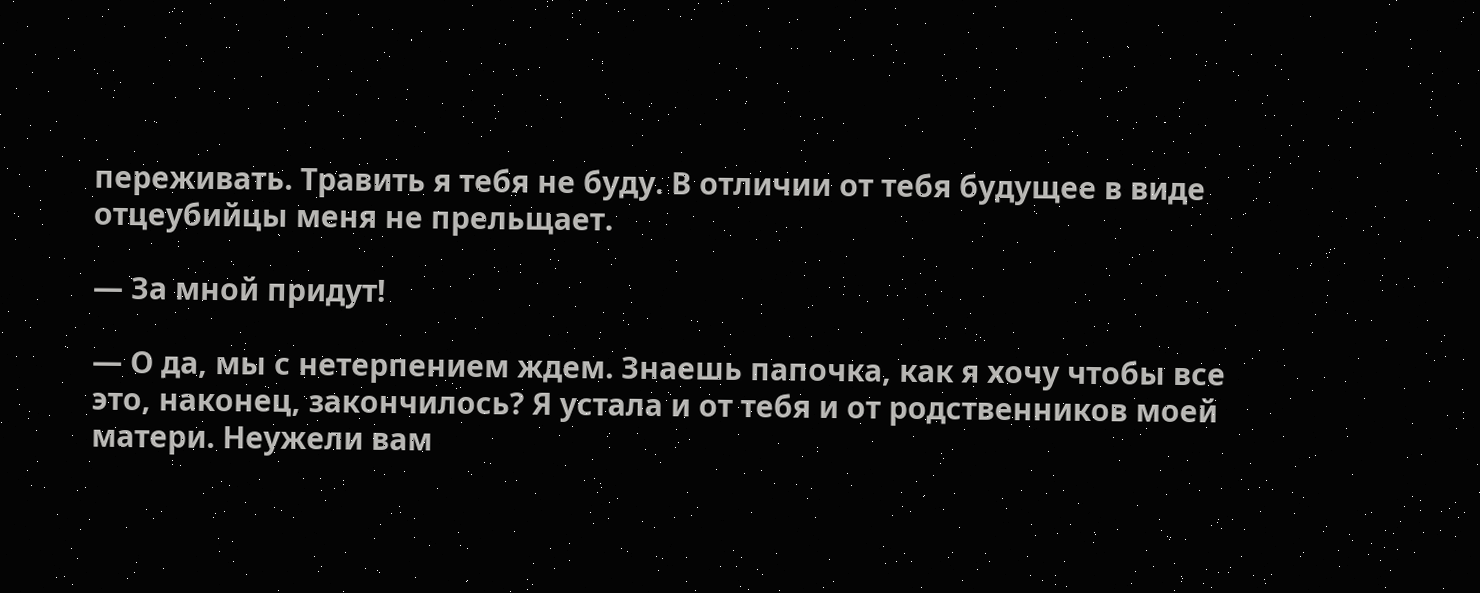переживать. Травить я тебя не буду. В отличии от тебя будущее в виде отцеубийцы меня не прельщает.

— За мной придут!

— О да, мы с нетерпением ждем. Знаешь папочка, как я хочу чтобы все это, наконец, закончилось? Я устала и от тебя и от родственников моей матери. Неужели вам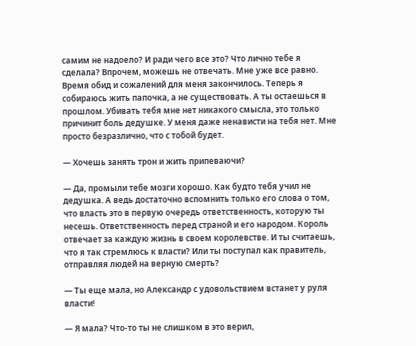самим не надоело? И ради чего все это? Что лично тебе я сделала? Впрочем, можешь не отвечать. Мне уже все равно. Время обид и сожалений для меня закончилось. Теперь я собираюсь жить папочка, а не существовать. А ты остаешься в прошлом. Убивать тебя мне нет никакого смысла, это только причинит боль дедушке. У меня даже ненависти на тебя нет. Мне просто безразлично, что с тобой будет.

— Хочешь занять трон и жить припеваючи?

— Да, промыли тебе мозги хорошо. Как будто тебя учил не дедушка. А ведь достаточно вспомнить только его слова о том, что власть это в первую очередь ответственность, которую ты несешь. Ответственность перед страной и его народом. Король отвечает за каждую жизнь в своем королевстве. И ты считаешь, что я так стремлюсь к власти? Или ты поступал как правитель, отправляя людей на верную смерть?

— Ты еще мала, но Александр с удовольствием встанет у руля власти!

— Я мала? Что-то ты не слишком в это верил,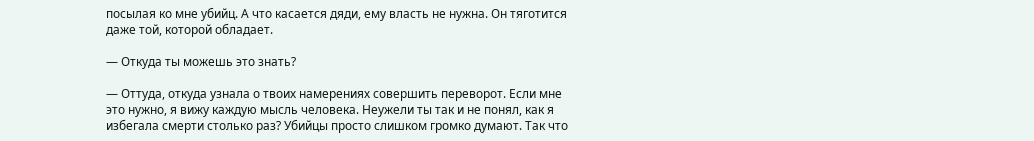посылая ко мне убийц. А что касается дяди, ему власть не нужна. Он тяготится даже той, которой обладает.

— Откуда ты можешь это знать?

— Оттуда, откуда узнала о твоих намерениях совершить переворот. Если мне это нужно, я вижу каждую мысль человека. Неужели ты так и не понял, как я избегала смерти столько раз? Убийцы просто слишком громко думают. Так что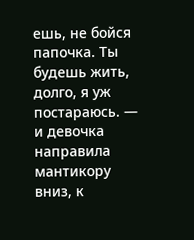ешь, не бойся папочка. Ты будешь жить, долго, я уж постараюсь. — и девочка направила мантикору вниз, к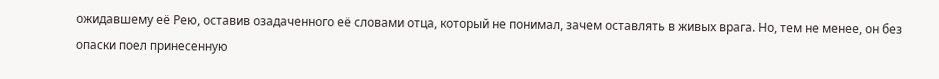ожидавшему её Рею, оставив озадаченного её словами отца, который не понимал, зачем оставлять в живых врага. Но, тем не менее, он без опаски поел принесенную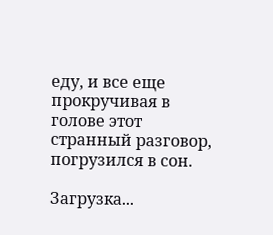еду, и все еще прокручивая в голове этот странный разговор, погрузился в сон.

Загрузка...